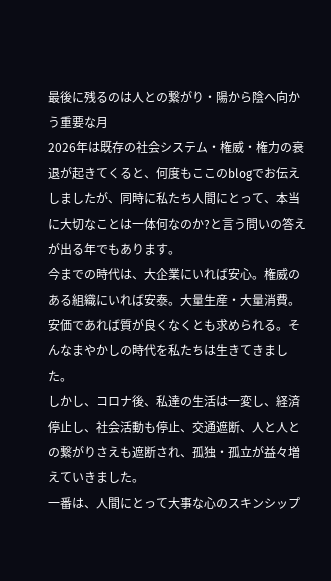最後に残るのは人との繋がり・陽から陰へ向かう重要な月
2026年は既存の社会システム・権威・権力の衰退が起きてくると、何度もここのblogでお伝えしましたが、同時に私たち人間にとって、本当に大切なことは一体何なのか?と言う問いの答えが出る年でもあります。
今までの時代は、大企業にいれば安心。権威のある組織にいれば安泰。大量生産・大量消費。安価であれば質が良くなくとも求められる。そんなまやかしの時代を私たちは生きてきました。
しかし、コロナ後、私達の生活は一変し、経済停止し、社会活動も停止、交通遮断、人と人との繋がりさえも遮断され、孤独・孤立が益々増えていきました。
一番は、人間にとって大事な心のスキンシップ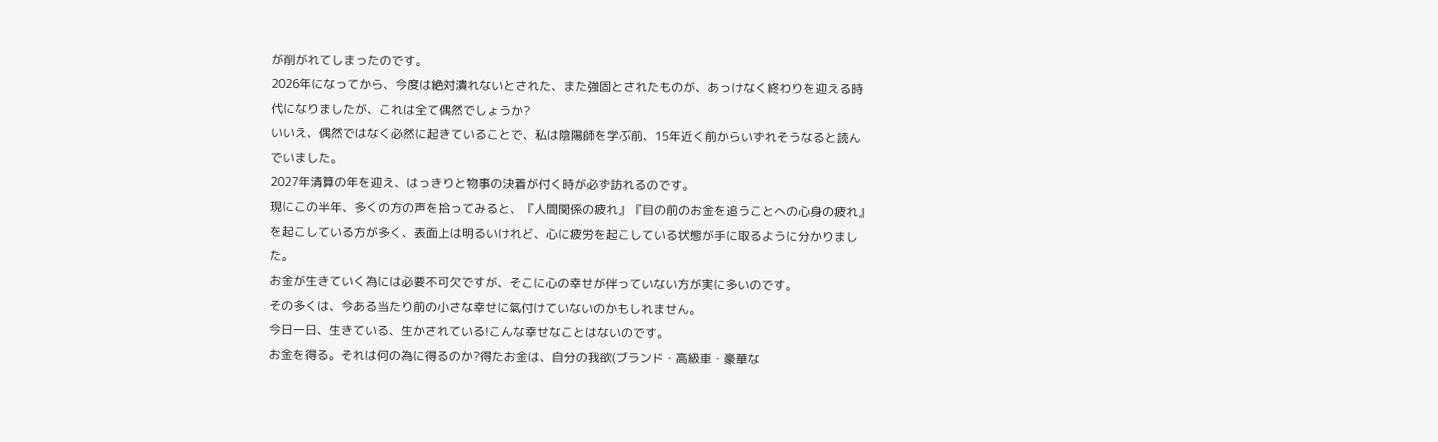が削がれてしまったのです。
2026年になってから、今度は絶対潰れないとされた、また強固とされたものが、あっけなく終わりを迎える時代になりましたが、これは全て偶然でしょうか?
いいえ、偶然ではなく必然に起きていることで、私は陰陽師を学ぶ前、15年近く前からいずれそうなると読んでいました。
2027年清算の年を迎え、はっきりと物事の決着が付く時が必ず訪れるのです。
現にこの半年、多くの方の声を拾ってみると、『人間関係の疲れ』『目の前のお金を追うことへの心身の疲れ』を起こしている方が多く、表面上は明るいけれど、心に疲労を起こしている状態が手に取るように分かりました。
お金が生きていく為には必要不可欠ですが、そこに心の幸せが伴っていない方が実に多いのです。
その多くは、今ある当たり前の小さな幸せに氣付けていないのかもしれません。
今日一日、生きている、生かされている!こんな幸せなことはないのです。
お金を得る。それは何の為に得るのか?得たお金は、自分の我欲(ブランド・高級車・豪華な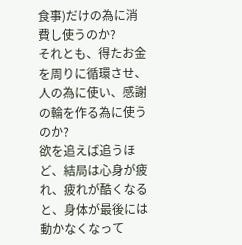食事)だけの為に消費し使うのか?
それとも、得たお金を周りに循環させ、人の為に使い、感謝の輪を作る為に使うのか?
欲を追えば追うほど、結局は心身が疲れ、疲れが酷くなると、身体が最後には動かなくなって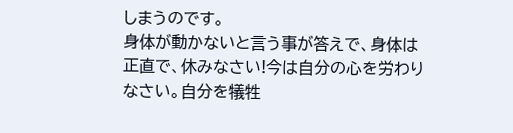しまうのです。
身体が動かないと言う事が答えで、身体は正直で、休みなさい!今は自分の心を労わりなさい。自分を犠牲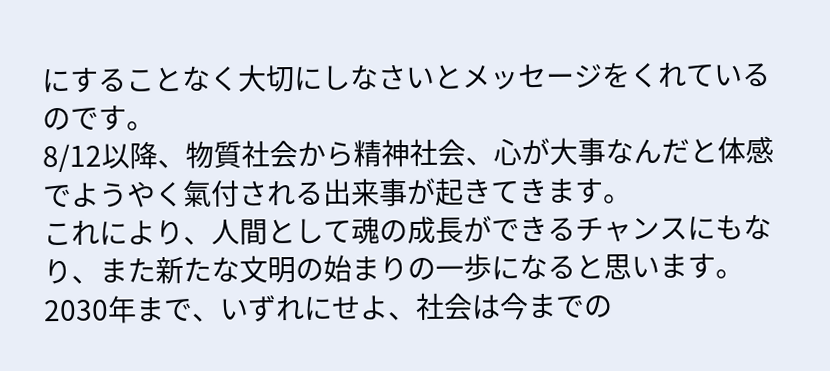にすることなく大切にしなさいとメッセージをくれているのです。
8/12以降、物質社会から精神社会、心が大事なんだと体感でようやく氣付される出来事が起きてきます。
これにより、人間として魂の成長ができるチャンスにもなり、また新たな文明の始まりの一歩になると思います。
2030年まで、いずれにせよ、社会は今までの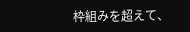枠組みを超えて、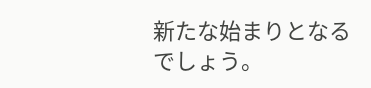新たな始まりとなるでしょう。